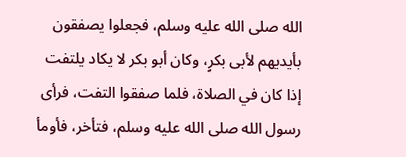الله صلى الله عليه وسلم، فجعلوا يصفقون بأيديهم لأبى بكرٍ، وكان أبو بكر لا يكاد يلتفت إذا كان في الصلاة، فلما صفقوا التفت، فرأى رسول الله صلى الله عليه وسلم، فتأخر، فأومأ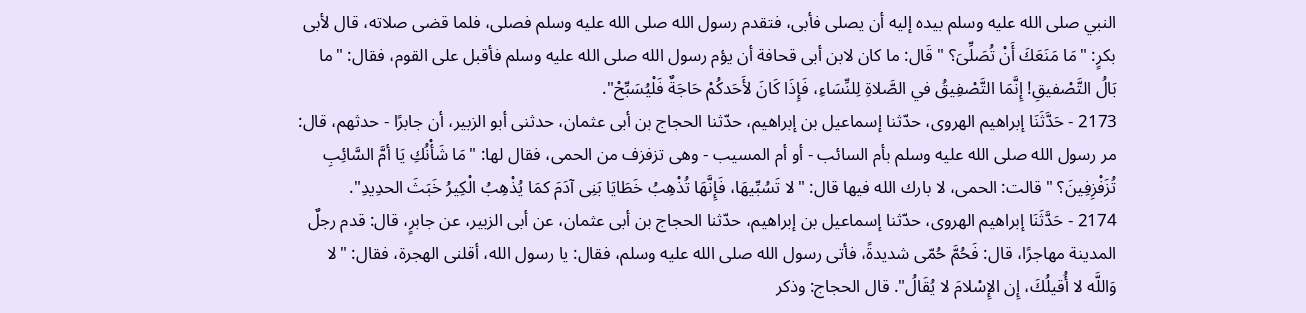النبي صلى الله عليه وسلم بيده إليه أن يصلى فأبى، فتقدم رسول الله صلى الله عليه وسلم فصلى، فلما قضى صلاته، قال لأبى بكرٍ: "مَا مَنَعَكَ أَنْ تُصَلِّىَ؟ " قَال: ما كان لابن أبى قحافة أن يؤم رسول الله صلى الله عليه وسلم فأقبل على القوم، فقال: "ما بَالُ التَّصْفيقِ! إِنَّمَا التَّصْفِيقُ في الصَّلاةِ لِلنِّسَاءِ، فَإِذَا كَانَ لأَحَدكُمْ حَاجَةٌ فَلْيُسَبِّحْ".
2173 - حَدَّثَنَا إبراهيم الهروى، حدّثنا إسماعيل بن إبراهيم، حدّثنا الحجاج بن أبى عثمان، حدثنى أبو الزبير، أن جابرًا - حدثهم، قال: مر رسول الله صلى الله عليه وسلم بأم السائب - أو أم المسيب - وهى تزفزف من الحمى، فقال لها: "مَا شَأْنُكِ يَا أمَّ السَّائِبِ تُزَفْزِفِينَ؟ " قالت: الحمى، لا بارك الله فيها قال: "لا تَسُبِّيهَا، فَإِنَّهَا تُذْهِبُ خَطَايَا بَنِى آدَمَ كمَا يُذْهِبُ الْكِيرُ خَبَثَ الحدِيدِ".
2174 - حَدَّثَنَا إبراهيم الهروى، حدّثنا إسماعيل بن إبراهيم، حدّثنا الحجاج بن أبى عثمان، عن أبى الزبير، عن جابرٍ، قال: قدم رجلٌ المدينة مهاجرًا، قال: فَحُمَّ حُمّى شديدةً، فأتى رسول الله صلى الله عليه وسلم، فقال: يا رسول الله، أقلنى الهجرة، فقال: "لا وَاللَّه لا أُقيلُكَ، إِن الإِسْلامَ لا يُقَالُ". قال الحجاج: وذكر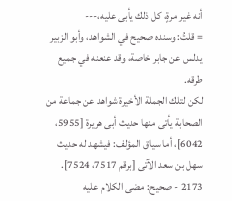أنه غير مرةٍ، كل ذلك يأبى عليه،---
= قلتُ: وسنده صحيح في الشواهد، وأبو الزبير يدلس عن جابر خاصة، وقد عنعنه في جميع طرقه.
لكن لتلك الجملة الأخيرة شواهد عن جماعة من الصحابة يأتى منها حديث أبى هريرة [5955، 6042]، أما سياق المؤلف: فيشهد له حديث سهل بن سعد الآتى [برقم 7517، 7524].
2173 - صحيح: مضى الكلام عليه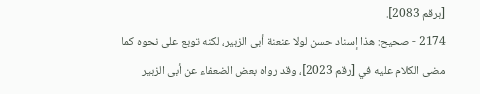[برقم 2083].
2174 - صحيح: هذا إسناد حسن لولا عنعنة أبى الزبير، لكنه توبع على نحوه كما مضى الكلام عليه في [رقم 2023]، وقد رواه بعض الضعفاء عن أبى الزبير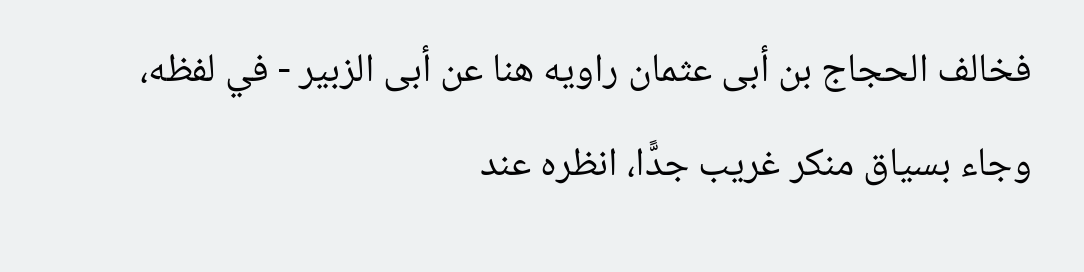فخالف الحجاج بن أبى عثمان راويه هنا عن أبى الزبير - في لفظه، وجاء بسياق منكر غريب جدًّا، انظره عند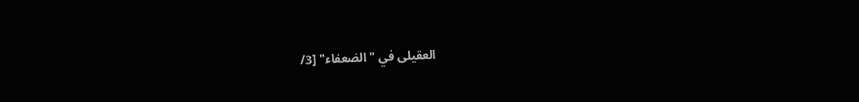العقيلى في "الضعفاء" [3/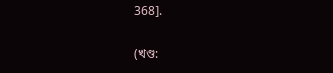368].

(খণ্ড: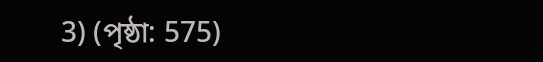3) (পৃষ্ঠা: 575)